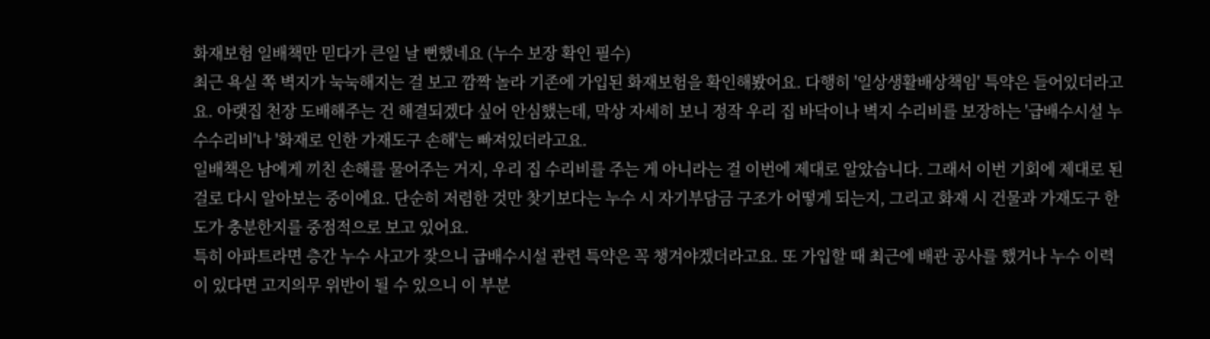화재보험 일배책만 믿다가 큰일 날 뻔했네요 (누수 보장 확인 필수)
최근 욕실 쪽 벽지가 눅눅해지는 걸 보고 깜짝 놀라 기존에 가입된 화재보험을 확인해봤어요. 다행히 '일상생활배상책임' 특약은 들어있더라고요. 아랫집 천장 도배해주는 건 해결되겠다 싶어 안심했는데, 막상 자세히 보니 정작 우리 집 바닥이나 벽지 수리비를 보장하는 '급배수시설 누수수리비'나 '화재로 인한 가재도구 손해'는 빠져있더라고요.
일배책은 남에게 끼친 손해를 물어주는 거지, 우리 집 수리비를 주는 게 아니라는 걸 이번에 제대로 알았습니다. 그래서 이번 기회에 제대로 된 걸로 다시 알아보는 중이에요. 단순히 저렴한 것만 찾기보다는 누수 시 자기부담금 구조가 어떻게 되는지, 그리고 화재 시 건물과 가재도구 한도가 충분한지를 중점적으로 보고 있어요.
특히 아파트라면 층간 누수 사고가 잦으니 급배수시설 관련 특약은 꼭 챙겨야겠더라고요. 또 가입할 때 최근에 배관 공사를 했거나 누수 이력이 있다면 고지의무 위반이 될 수 있으니 이 부분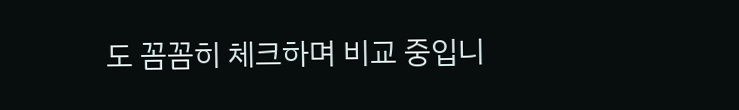도 꼼꼼히 체크하며 비교 중입니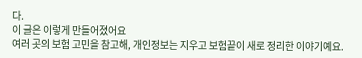다.
이 글은 이렇게 만들어졌어요
여러 곳의 보험 고민을 참고해, 개인정보는 지우고 보험끝이 새로 정리한 이야기예요.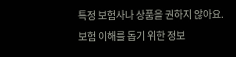특정 보험사나 상품을 권하지 않아요. 보험 이해를 돕기 위한 정보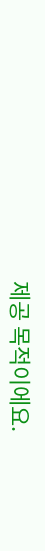제공 목적이에요.